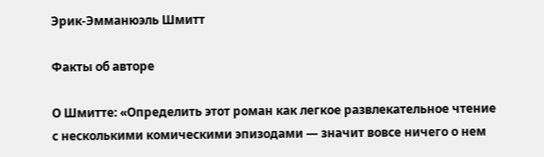Эрик-Эмманюэль Шмитт

Факты об авторе

О Шмитте: «Определить этот роман как легкое развлекательное чтение с несколькими комическими эпизодами — значит вовсе ничего о нем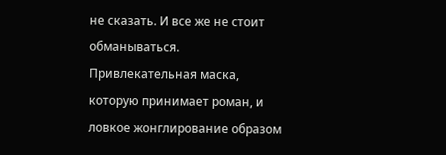не сказать. И все же не стоит обманываться. Привлекательная маска, которую принимает роман, и ловкое жонглирование образом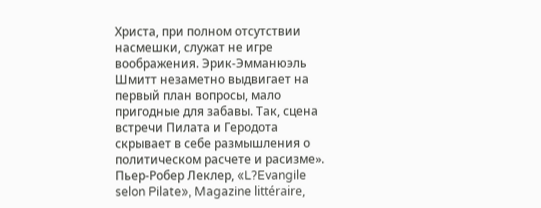Христа, при полном отсутствии насмешки, служат не игре воображения. Эрик-Эмманюэль Шмитт незаметно выдвигает на первый план вопросы, мало пригодные для забавы. Так, сцена встречи Пилата и Геродота скрывает в себе размышления о политическом расчете и расизме». Пьер-Робер Леклер, «L?Evangile selon Pilate», Magazine littéraire,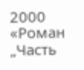2000 «Роман „Часть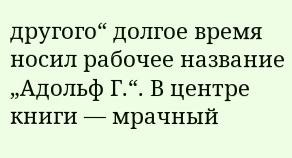другого“ долгое время носил рабочее название „Адольф Г.“. В центре книги — мрачный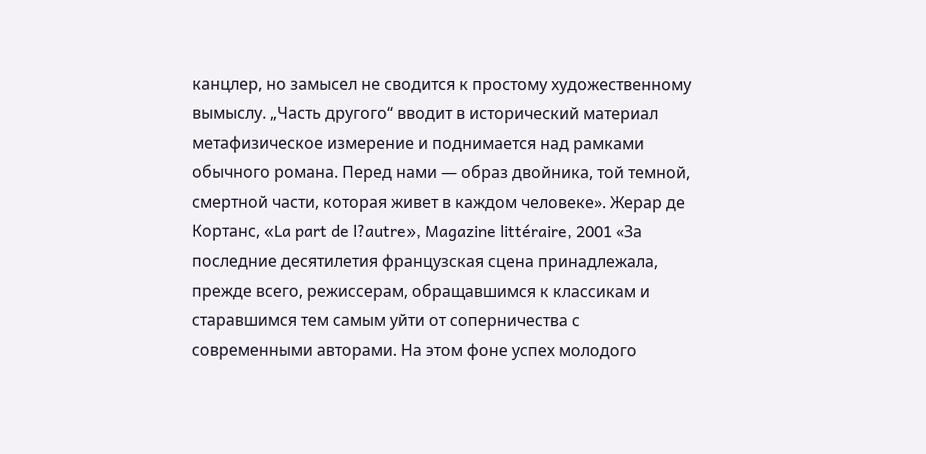канцлер, но замысел не сводится к простому художественному вымыслу. „Часть другого“ вводит в исторический материал метафизическое измерение и поднимается над рамками обычного романа. Перед нами — образ двойника, той темной, смертной части, которая живет в каждом человеке». Жерар де Кортанс, «La part de l?autre», Magazine littéraire, 2001 «За последние десятилетия французская сцена принадлежала, прежде всего, режиссерам, обращавшимся к классикам и старавшимся тем самым уйти от соперничества с современными авторами. На этом фоне успех молодого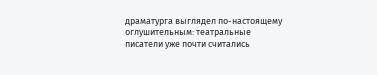драматурга выглядел по-настоящему оглушительным: театральные писатели уже почти считались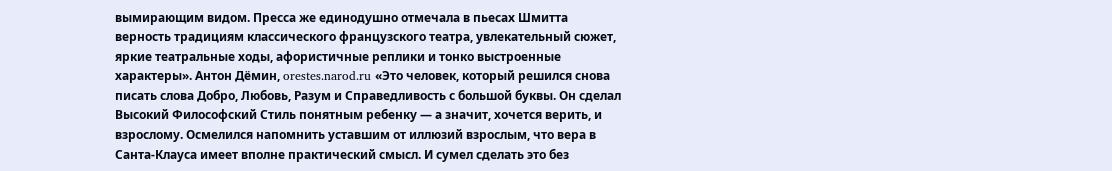вымирающим видом. Пресса же единодушно отмечала в пьесах Шмитта верность традициям классического французского театра, увлекательный сюжет, яркие театральные ходы, афористичные реплики и тонко выстроенные характеры». Антон Дёмин, orestes.narod.ru «Это человек, который решился снова писать слова Добро, Любовь, Разум и Справедливость с большой буквы. Он сделал Высокий Философский Стиль понятным ребенку — а значит, хочется верить, и взрослому. Осмелился напомнить уставшим от иллюзий взрослым, что вера в Санта-Клауса имеет вполне практический смысл. И сумел сделать это без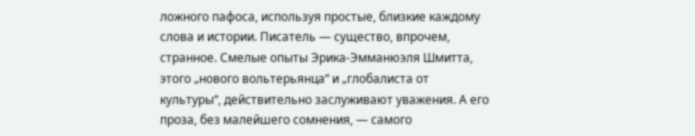ложного пафоса, используя простые, близкие каждому слова и истории. Писатель — существо, впрочем, странное. Смелые опыты Эрика-Эмманюэля Шмитта, этого „нового вольтерьянца“ и „глобалиста от культуры“, действительно заслуживают уважения. А его проза, без малейшего сомнения, — самого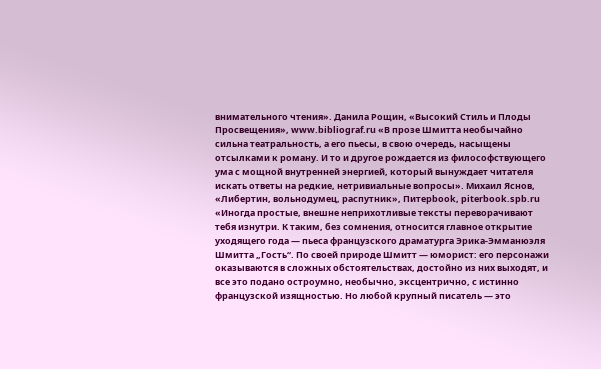внимательного чтения». Данила Рощин, «Высокий Стиль и Плоды Просвещения», www.bibliograf.ru «В прозе Шмитта необычайно сильна театральность, а его пьесы, в свою очередь, насыщены отсылками к роману. И то и другое рождается из философствующего ума с мощной внутренней энергией, который вынуждает читателя искать ответы на редкие, нетривиальные вопросы». Михаил Яснов, «Либертин, вольнодумец, распутник», Питерbook, piterbook.spb.ru «Иногда простые, внешне неприхотливые тексты переворачивают тебя изнутри. К таким, без сомнения, относится главное открытие уходящего года — пьеса французского драматурга Эрика-Эмманюэля Шмитта „Гость“. По своей природе Шмитт — юморист: его персонажи оказываются в сложных обстоятельствах, достойно из них выходят, и все это подано остроумно, необычно, эксцентрично, с истинно французской изящностью. Но любой крупный писатель — это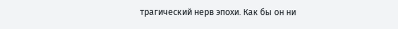трагический нерв эпохи. Как бы он ни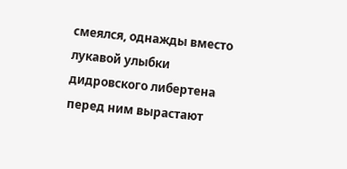смеялся, однажды вместо лукавой улыбки дидровского либертена перед ним вырастают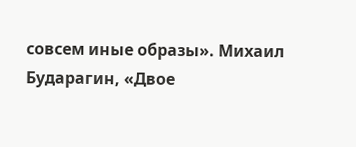совсем иные образы». Михаил Бударагин, «Двое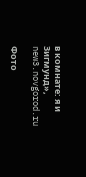в комнате: я и Зигмунд», new3.novgorod.ru

Фото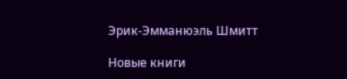Эрик-Эмманюэль Шмитт

Новые книги